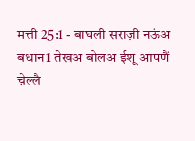मत्ती 25:1 - बाघली सराज़ी नऊंअ बधान1 तेखअ बोलअ ईशू आपणैं च़ेल्लै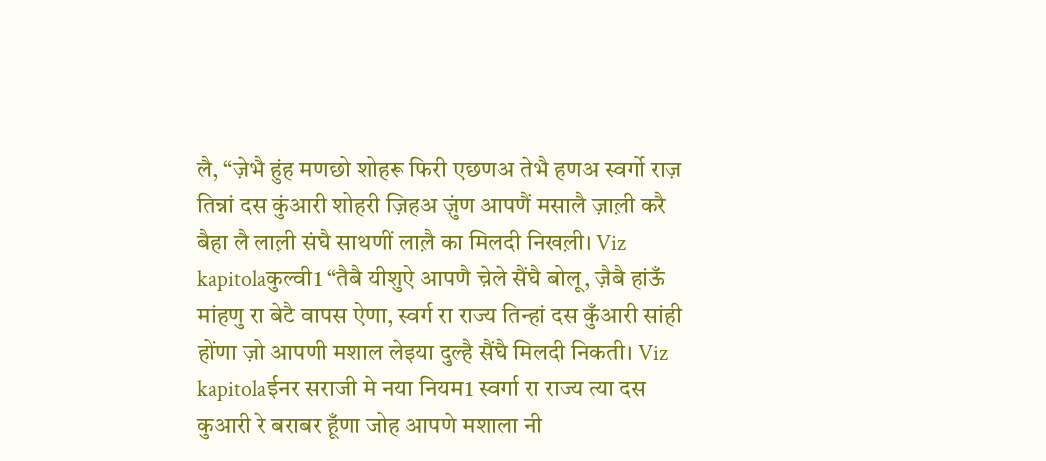लै, “ज़ेभै हुंह मणछो शोहरू फिरी एछणअ तेभै हणअ स्वर्गो राज़ तिन्नां दस कुंआरी शोहरी ज़िहअ ज़ुंण आपणैं मसालै ज़ाल़ी करै बैहा लै लाल़ी संघै साथणीं लाल़ै का मिलदी निखल़ी। Viz kapitolaकुल्वी1 “तैबै यीशुऐ आपणै च़ेले सैंघै बोलू, ज़ैबै हांऊँ मांहणु रा बेटै वापस ऐणा, स्वर्ग रा राज्य तिन्हां दस कुँआरी सांही होंणा ज़ो आपणी मशाल लेइया दुल्है सैंघै मिलदी निकती। Viz kapitolaईनर सराजी मे नया नियम1 स्वर्गा रा राज्य त्या दस कुआरी रे बराबर हूँणा जोह आपणे मशाला नी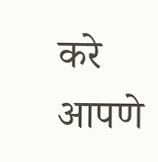करे आपणे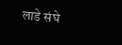लाडे संघे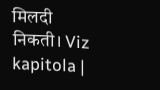मिलदी निकती। Viz kapitola |